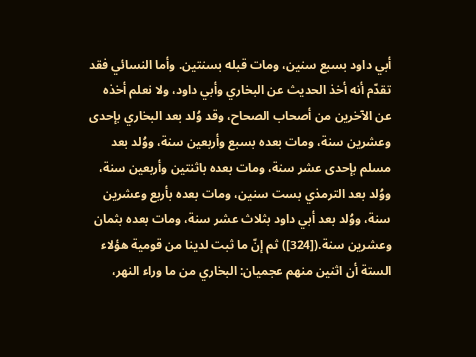أبي داود بسبع سنين، ومات قبله بسنتين. وأما النسائي فقد تقدّم أنه أخذ الحديث عن البخاري وأبي داود، ولا نعلم أخذه عن الآخرين من أصحاب الصحاح، وقد وُلد بعد البخاري بإحدى وعشرين سنة، ومات بعده بسبع وأربعين سنة، ووُلد بعد مسلم بإحدى عشر سنة، ومات بعده باثنتين وأربعين سنة، ووُلد بعد الترمذي بست سنين، ومات بعده بأربع وعشرين سنة، ووُلد بعد أبي داود بثلاث عشر سنة، ومات بعده بثمان وعشرين سنة.([324]) ثم إنّ ما ثبت لدينا من قومية هؤلاء الستة أن اثنين منهم عجميان: البخاري من ما وراء النهر،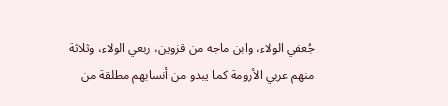جُعفي الولاء، وابن ماجه من قزوين، ربعي الولاء، وثلاثة منهم عربي الأرومة كما يبدو من أنسابهم مطلقة من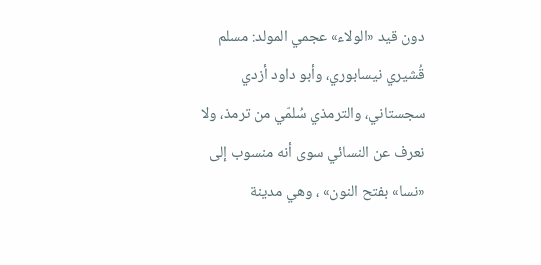دون قيد «الولاء» عجمي المولد: مسلم قُشيري نيسابوري، وأبو داود أزدي سجستاني، والترمذي سُلمّي من ترمذ، ولا نعرف عن النسائي سوى أنه منسوب إلى «نسا» بفتح النون» ، وهي مدينة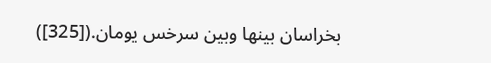بخراسان بينها وبين سرخس يومان.([325])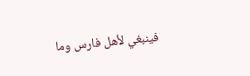فينبغي لأهل فارس وما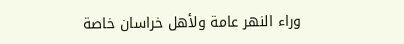وراء النهر عامة ولأهل خراسان خاصة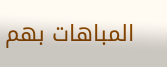المباهات بهم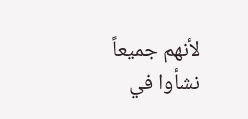لأنهم جميعاً نشأوا في